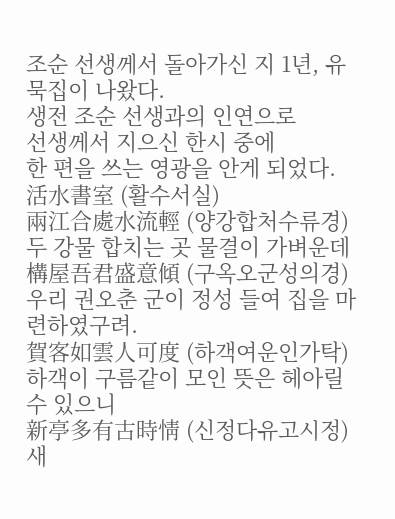조순 선생께서 돌아가신 지 1년, 유묵집이 나왔다.
생전 조순 선생과의 인연으로
선생께서 지으신 한시 중에
한 편을 쓰는 영광을 안게 되었다.
活水書室 (활수서실)
兩江合處水流輕 (양강합처수류경) 두 강물 합치는 곳 물결이 가벼운데
構屋吾君盛意傾 (구옥오군성의경) 우리 권오춘 군이 정성 들여 집을 마련하였구려.
賀客如雲人可度 (하객여운인가탁) 하객이 구름같이 모인 뜻은 헤아릴 수 있으니
新亭多有古時情 (신정다유고시정) 새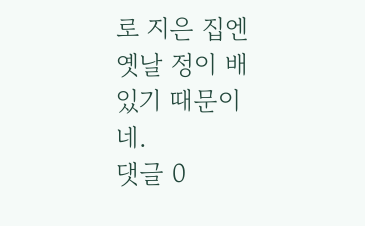로 지은 집엔 옛날 정이 배 있기 때문이네.
댓글 0